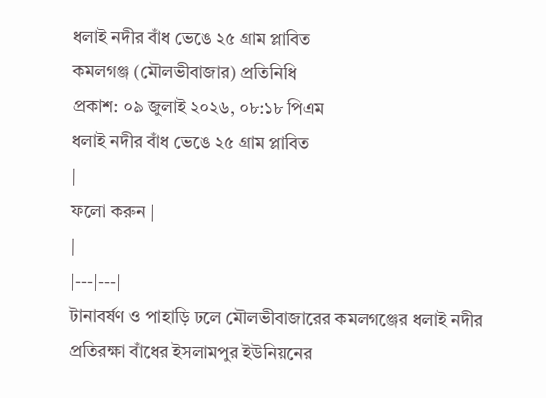ধলাই নদীর বাঁধ ভেঙে ২৫ গ্রাম প্লাবিত
কমলগঞ্জ (মৌলভীবাজার) প্রতিনিধি
প্রকাশ: ০৯ জুলাই ২০২৬, ০৮:১৮ পিএম
ধলাই নদীর বাঁধ ভেঙে ২৫ গ্রাম প্লাবিত
|
ফলো করুন |
|
|---|---|
টানাবর্ষণ ও পাহাড়ি ঢলে মৌলভীবাজারের কমলগঞ্জের ধলাই নদীর প্রতিরক্ষা বাঁধের ইসলামপুর ইউনিয়নের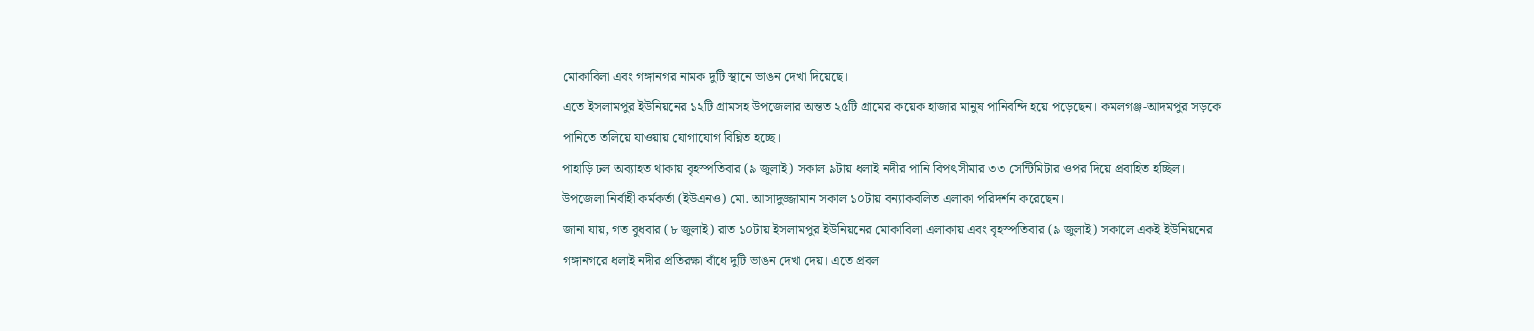মোকাবিলা এবং গঙ্গানগর নামক দুটি স্থানে ভাঙন দেখা দিয়েছে।
এতে ইসলামপুর ইউনিয়নের ১২টি গ্রামসহ উপজেলার অন্তত ২৫টি গ্রামের কয়েক হাজার মানুষ পানিবন্দি হয়ে পড়েছেন। কমলগঞ্জ-আদমপুর সড়কে পানিতে তলিয়ে যাওয়ায় যোগাযোগ বিঘ্নিত হচ্ছে।
পাহাড়ি ঢল অব্যাহত থাকায় বৃহস্পতিবার (৯ জুলাই) সকাল ৯টায় ধলাই নদীর পানি বিপৎসীমার ৩৩ সেন্টিমিটার ওপর দিয়ে প্রবাহিত হচ্ছিল।
উপজেলা নির্বাহী কর্মকর্তা (ইউএনও) মো. আসাদুজ্জামান সকাল ১০টায় বন্যাকবলিত এলাকা পরিদর্শন করেছেন।
জানা যায়, গত বুধবার (৮ জুলাই) রাত ১০টায় ইসলামপুর ইউনিয়নের মোকাবিলা এলাকায় এবং বৃহস্পতিবার (৯ জুলাই) সকালে একই ইউনিয়নের গঙ্গানগরে ধলাই নদীর প্রতিরক্ষা বাঁধে দুটি ভাঙন দেখা দেয়। এতে প্রবল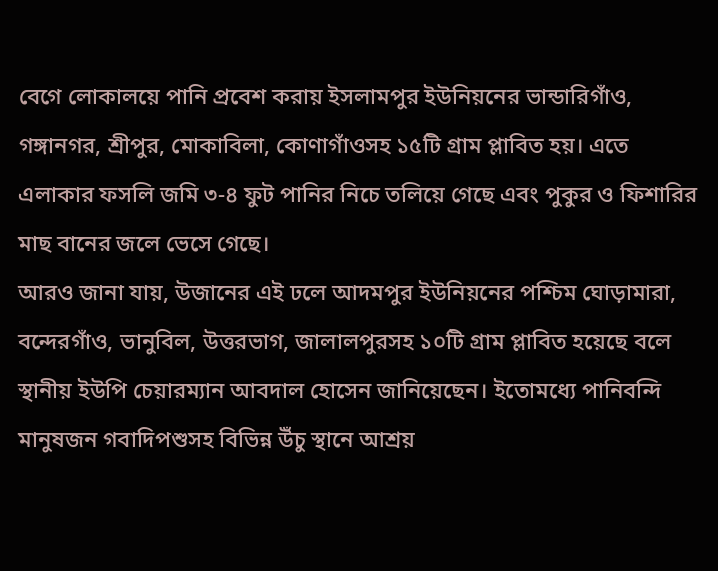বেগে লোকালয়ে পানি প্রবেশ করায় ইসলামপুর ইউনিয়নের ভান্ডারিগাঁও, গঙ্গানগর, শ্রীপুর, মোকাবিলা, কোণাগাঁওসহ ১৫টি গ্রাম প্লাবিত হয়। এতে এলাকার ফসলি জমি ৩-৪ ফুট পানির নিচে তলিয়ে গেছে এবং পুকুর ও ফিশারির মাছ বানের জলে ভেসে গেছে।
আরও জানা যায়, উজানের এই ঢলে আদমপুর ইউনিয়নের পশ্চিম ঘোড়ামারা, বন্দেরগাঁও, ভানুবিল, উত্তরভাগ, জালালপুরসহ ১০টি গ্রাম প্লাবিত হয়েছে বলে স্থানীয় ইউপি চেয়ারম্যান আবদাল হোসেন জানিয়েছেন। ইতোমধ্যে পানিবন্দি মানুষজন গবাদিপশুসহ বিভিন্ন উঁচু স্থানে আশ্রয়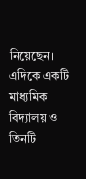নিয়েছেন।
এদিকে একটি মাধ্যমিক বিদ্যালয় ও তিনটি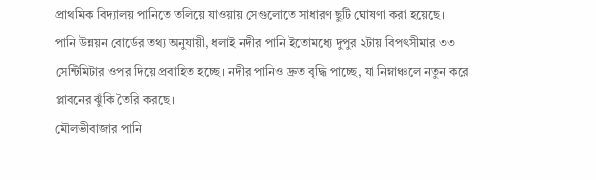প্রাথমিক বিদ্যালয় পানিতে তলিয়ে যাওয়ায় সেগুলোতে সাধারণ ছুটি ঘোষণা করা হয়েছে।
পানি উন্নয়ন বোর্ডের তথ্য অনুযায়ী, ধলাই নদীর পানি ইতোমধ্যে দুপুর ২টায় বিপৎসীমার ৩৩ সেন্টিমিটার ওপর দিয়ে প্রবাহিত হচ্ছে। নদীর পানিও দ্রুত বৃদ্ধি পাচ্ছে, যা নিম্নাঞ্চলে নতুন করে প্লাবনের ঝুঁকি তৈরি করছে।
মৌলভীবাজার পানি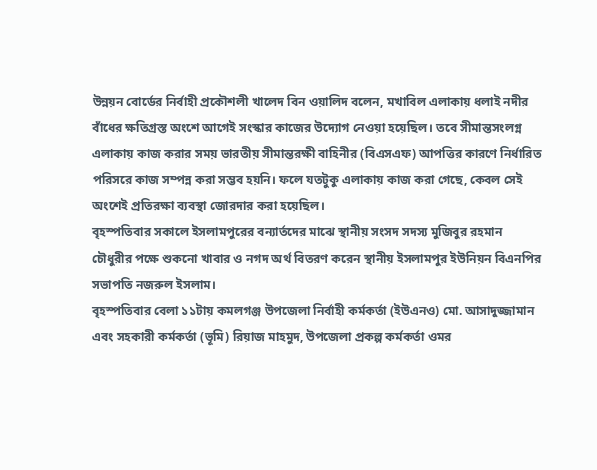উন্নয়ন বোর্ডের নির্বাহী প্রকৌশলী খালেদ বিন ওয়ালিদ বলেন, মখাবিল এলাকায় ধলাই নদীর বাঁধের ক্ষতিগ্রস্ত অংশে আগেই সংস্কার কাজের উদ্যোগ নেওয়া হয়েছিল। তবে সীমান্তসংলগ্ন এলাকায় কাজ করার সময় ভারতীয় সীমান্তরক্ষী বাহিনীর (বিএসএফ) আপত্তির কারণে নির্ধারিত পরিসরে কাজ সম্পন্ন করা সম্ভব হয়নি। ফলে যতটুকু এলাকায় কাজ করা গেছে, কেবল সেই অংশেই প্রতিরক্ষা ব্যবস্থা জোরদার করা হয়েছিল।
বৃহস্পতিবার সকালে ইসলামপুরের বন্যার্তদের মাঝে স্থানীয় সংসদ সদস্য মুজিবুর রহমান চৌধুরীর পক্ষে শুকনো খাবার ও নগদ অর্থ বিতরণ করেন স্থানীয় ইসলামপুর ইউনিয়ন বিএনপির সভাপতি নজরুল ইসলাম।
বৃহস্পতিবার বেলা ১১টায় কমলগঞ্জ উপজেলা নির্বাহী কর্মকর্তা (ইউএনও) মো. আসাদুজ্জামান এবং সহকারী কর্মকর্তা (ভূমি) রিয়াজ মাহমুদ, উপজেলা প্রকল্প কর্মকর্তা ওমর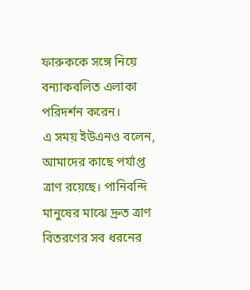ফারুককে সঙ্গে নিয়ে বন্যাকবলিত এলাকা পরিদর্শন করেন।
এ সময় ইউএনও বলেন, আমাদের কাছে পর্যাপ্ত ত্রাণ রয়েছে। পানিবন্দি মানুষের মাঝে দ্রুত ত্রাণ বিতরণের সব ধরনের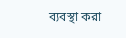ব্যবস্থা করা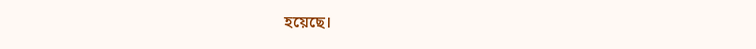হয়েছে।